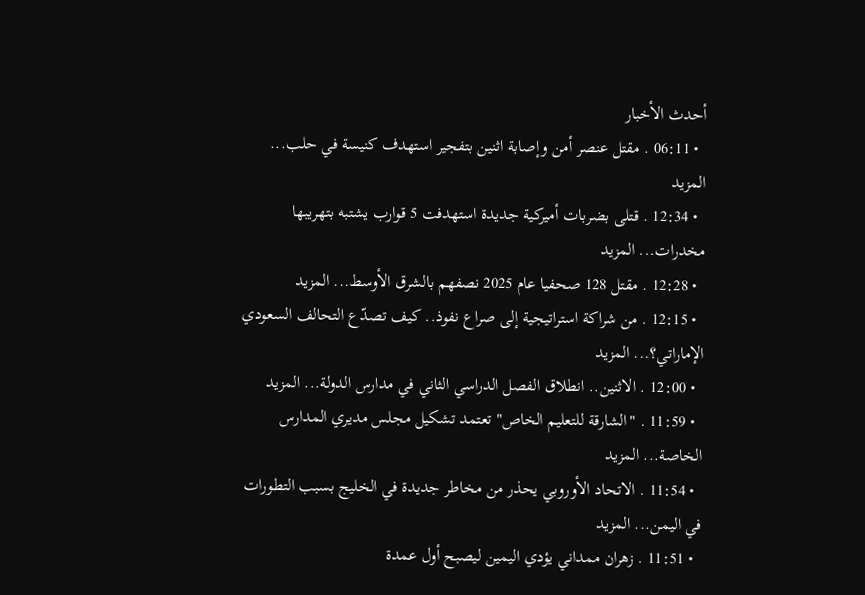أحدث الأخبار
  • 06:11 . مقتل عنصر أمن وإصابة اثنين بتفجير استهدف كنيسة في حلب... المزيد
  • 12:34 . قتلى بضربات أميركية جديدة استهدفت 5 قوارب يشتبه بتهريبها مخدرات... المزيد
  • 12:28 . مقتل 128 صحفيا عام 2025 نصفهم بالشرق الأوسط... المزيد
  • 12:15 . من شراكة استراتيجية إلى صراع نفوذ.. كيف تصدّع التحالف السعودي الإماراتي؟... المزيد
  • 12:00 . الاثنين.. انطلاق الفصل الدراسي الثاني في مدارس الدولة... المزيد
  • 11:59 . "الشارقة للتعليم الخاص" تعتمد تشكيل مجلس مديري المدارس الخاصة... المزيد
  • 11:54 . الاتحاد الأوروبي يحذر من مخاطر جديدة في الخليج بسبب التطورات في اليمن... المزيد
  • 11:51 . زهران ممداني يؤدي اليمين ليصبح أول عمدة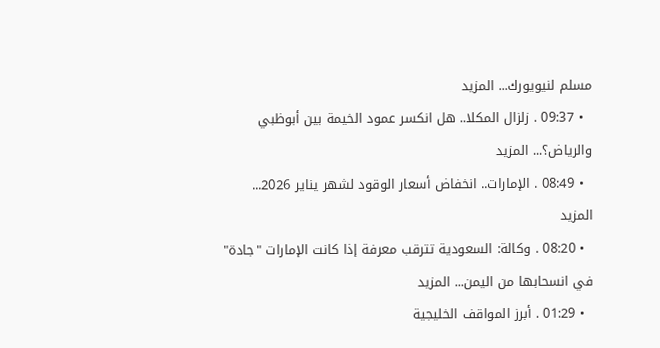مسلم لنيويورك... المزيد
  • 09:37 . زلزال المكلا.. هل انكسر عمود الخيمة بين أبوظبي والرياض؟... المزيد
  • 08:49 . الإمارات.. انخفاض أسعار الوقود لشهر يناير 2026... المزيد
  • 08:20 . وكالة: السعودية تترقب معرفة إذا كانت الإمارات "جادة" في انسحابها من اليمن... المزيد
  • 01:29 . أبرز المواقف الخليجية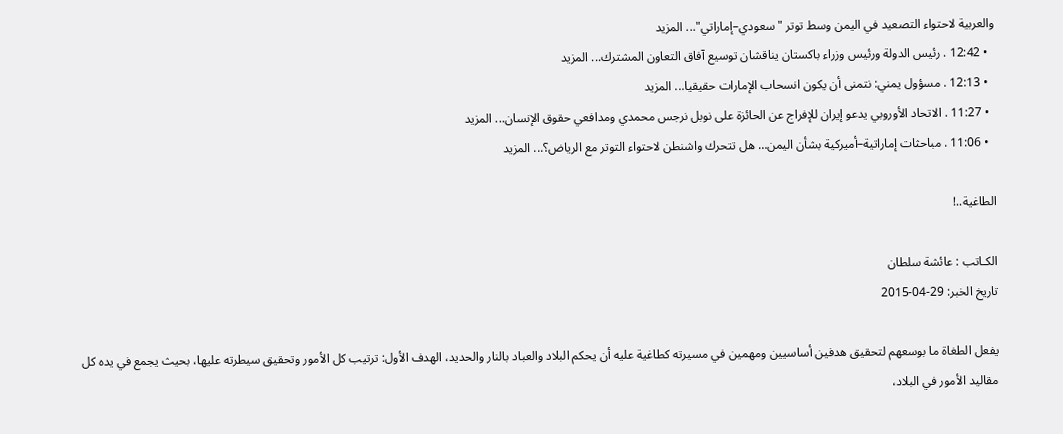والعربية لاحتواء التصعيد في اليمن وسط توتر "سعودي–إماراتي"... المزيد
  • 12:42 . رئيس الدولة ورئيس وزراء باكستان يناقشان توسيع آفاق التعاون المشترك... المزيد
  • 12:13 . مسؤول يمني: نتمنى أن يكون انسحاب الإمارات حقيقيا... المزيد
  • 11:27 . الاتحاد الأوروبي يدعو إيران للإفراج عن الحائزة على نوبل نرجس محمدي ومدافعي حقوق الإنسان... المزيد
  • 11:06 . مباحثات إماراتية–أميركية بشأن اليمن… هل تتحرك واشنطن لاحتواء التوتر مع الرياض؟... المزيد

الطاغية..!

الكـاتب : عائشة سلطان
تاريخ الخبر: 29-04-2015

يفعل الطغاة ما بوسعهم لتحقيق هدفين أساسيين ومهمين في مسيرته كطاغية عليه أن يحكم البلاد والعباد بالنار والحديد، الهدف الأول: ترتيب كل الأمور وتحقيق سيطرته عليها، بحيث يجمع في يده كل مقاليد الأمور في البلاد،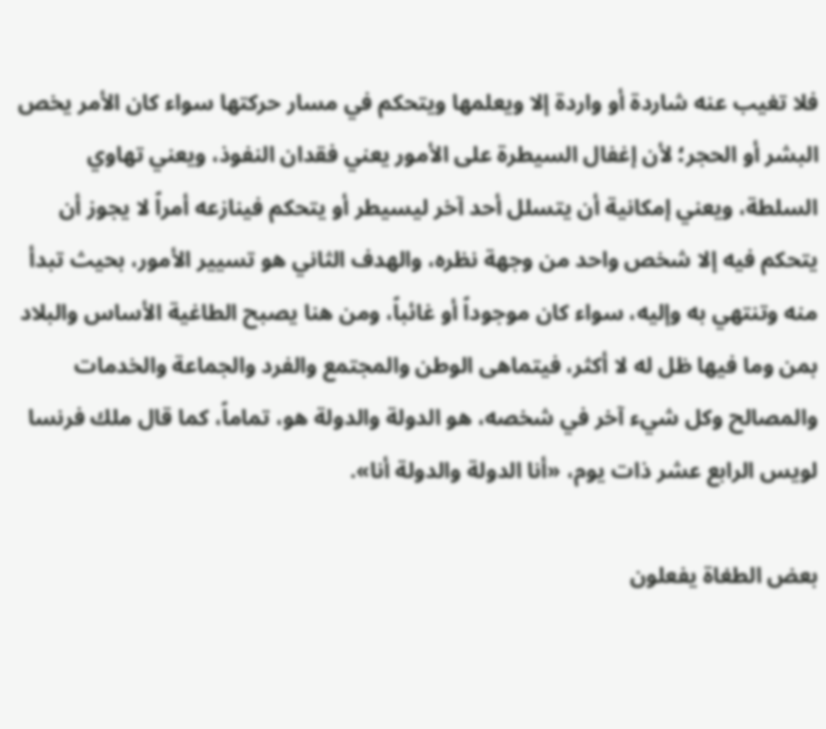فلا تغيب عنه شاردة أو واردة إلا ويعلمها ويتحكم في مسار حركتها سواء كان الأمر يخص البشر أو الحجر؛ لأن إغفال السيطرة على الأمور يعني فقدان النفوذ، ويعني تهاوي السلطة، ويعني إمكانية أن يتسلل أحد آخر ليسيطر أو يتحكم فينازعه أمراً لا يجوز أن يتحكم فيه إلا شخص واحد من وجهة نظره، والهدف الثاني هو تسيير الأمور، بحيث تبدأ منه وتنتهي به وإليه، سواء كان موجوداً أو غائباً، ومن هنا يصبح الطاغية الأساس والبلاد بمن وما فيها ظل له لا أكثر، فيتماهى الوطن والمجتمع والفرد والجماعة والخدمات والمصالح وكل شيء آخر في شخصه، هو الدولة والدولة هو، تماماً، كما قال ملك فرنسا لويس الرابع عشر ذات يوم، «أنا الدولة والدولة أنا».

بعض الطغاة يفعلون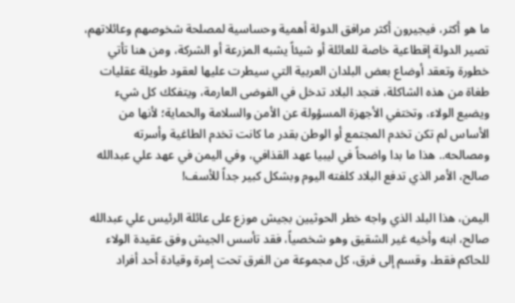ما هو أكثر، فيجيرون أكثر مرافق الدولة أهمية وحساسية لمصلحة شخوصهم وعائلاتهم، تصير الدولة إقطاعية خاصة للعائلة أو شيئاً يشبه المزرعة أو الشركة، ومن هنا تأتي خطورة وتعقد أوضاع بعض البلدان العربية التي سيطرت عليها لعقود طويلة عقليات طغاة من هذه الشاكلة، فتجد البلاد تدخل في الفوضى العارمة، ويتفكك كل شيء ويضيع الولاء، وتختفي الأجهزة المسؤولة عن الأمن والسلامة والحماية؛ لأنها من الأساس لم تكن تخدم المجتمع أو الوطن بقدر ما كانت تخدم الطاغية وأسرته ومصالحه.. هذا ما بدا واضحاً في ليبيا عهد القذافي، وفي اليمن في عهد علي عبدالله صالح، الأمر الذي تدفع البلاد كلفته اليوم وبشكل كبير جداً للأسف!

اليمن، هذا البلد الذي واجه خطر الحوثيين بجيش موزع على عائلة الرئيس علي عبدالله صالح، ابنه وأخيه غير الشقيق وهو شخصياً، فقد تأسس الجيش وفق عقيدة الولاء للحاكم فقط، وقسم إلى فرق، كل مجموعة من الفرق تحت إمرة وقيادة أحد أفراد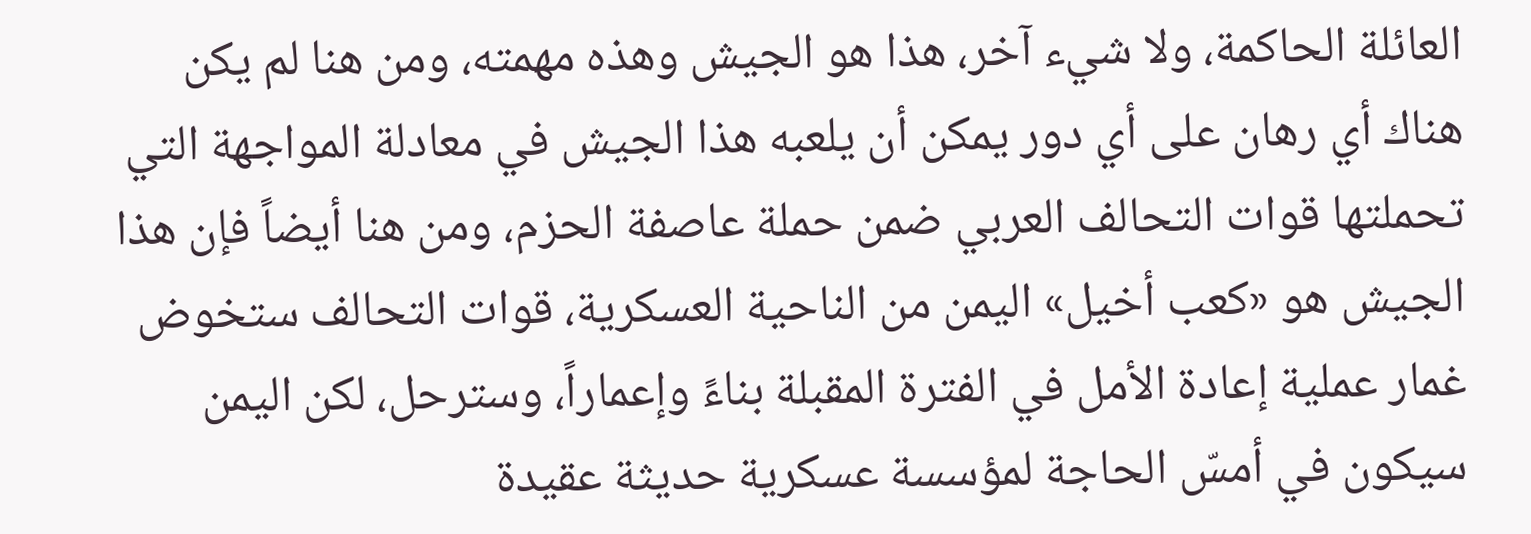العائلة الحاكمة، ولا شيء آخر، هذا هو الجيش وهذه مهمته، ومن هنا لم يكن هناك أي رهان على أي دور يمكن أن يلعبه هذا الجيش في معادلة المواجهة التي تحملتها قوات التحالف العربي ضمن حملة عاصفة الحزم، ومن هنا أيضاً فإن هذا الجيش هو «كعب أخيل» اليمن من الناحية العسكرية، قوات التحالف ستخوض غمار عملية إعادة الأمل في الفترة المقبلة بناءً وإعماراً، وسترحل، لكن اليمن سيكون في أمسّ الحاجة لمؤسسة عسكرية حديثة عقيدة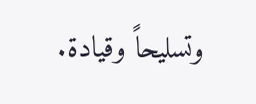وتسليحاً وقيادة.